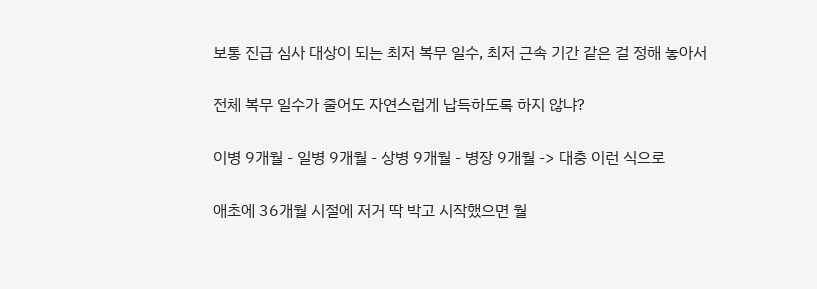보통 진급 심사 대상이 되는 최저 복무 일수, 최저 근속 기간 같은 걸 정해 놓아서


전체 복무 일수가 줄어도 자연스럽게 납득하도록 하지 않냐?


이병 9개월 - 일병 9개월 - 상병 9개월 - 병장 9개월 -> 대충 이런 식으로


애초에 36개월 시절에 저거 딱 박고 시작했으면 월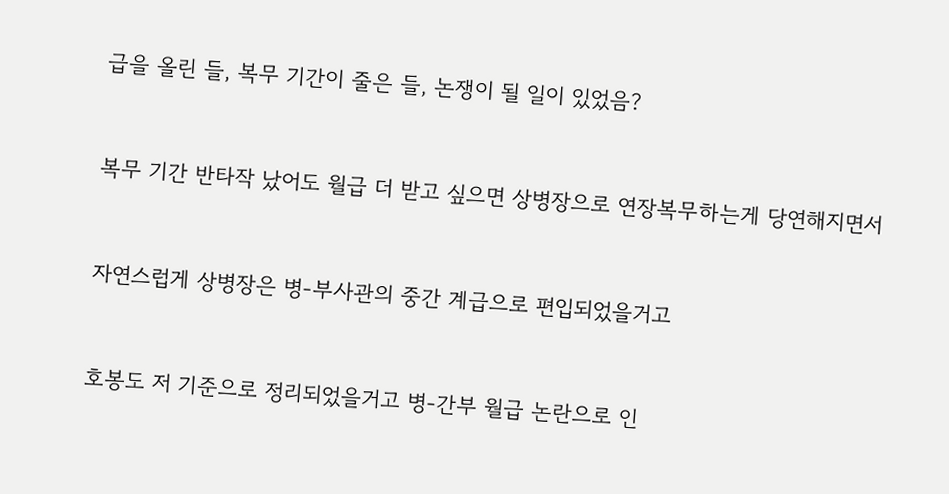급을 올린 들, 복무 기간이 줄은 들, 논쟁이 될 일이 있었음?


복무 기간 반타작 났어도 월급 더 받고 싶으면 상병장으로 연장복무하는게 당연해지면서


자연스럽게 상병장은 병-부사관의 중간 계급으로 편입되었을거고


호봉도 저 기준으로 정리되었을거고 병-간부 월급 논란으로 인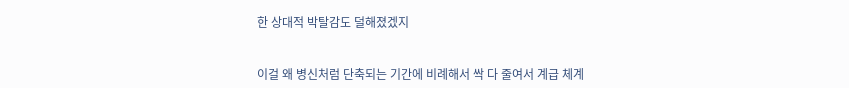한 상대적 박탈감도 덜해졌겠지


이걸 왜 병신처럼 단축되는 기간에 비례해서 싹 다 줄여서 계급 체계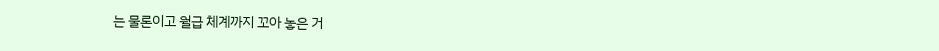는 물론이고 월급 체계까지 꼬아 놓은 거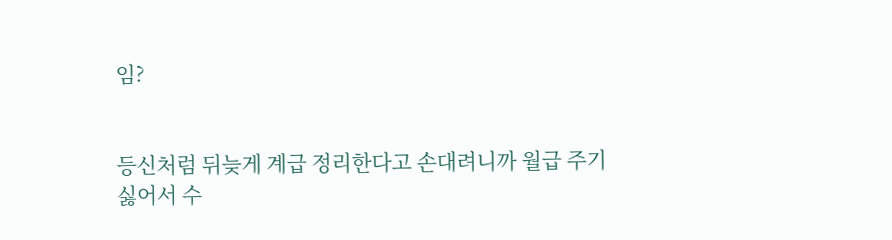임?


등신처럼 뒤늦게 계급 정리한다고 손대려니까 월급 주기 싫어서 수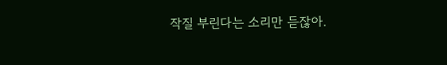작질 부린다는 소리만 듣잖아.